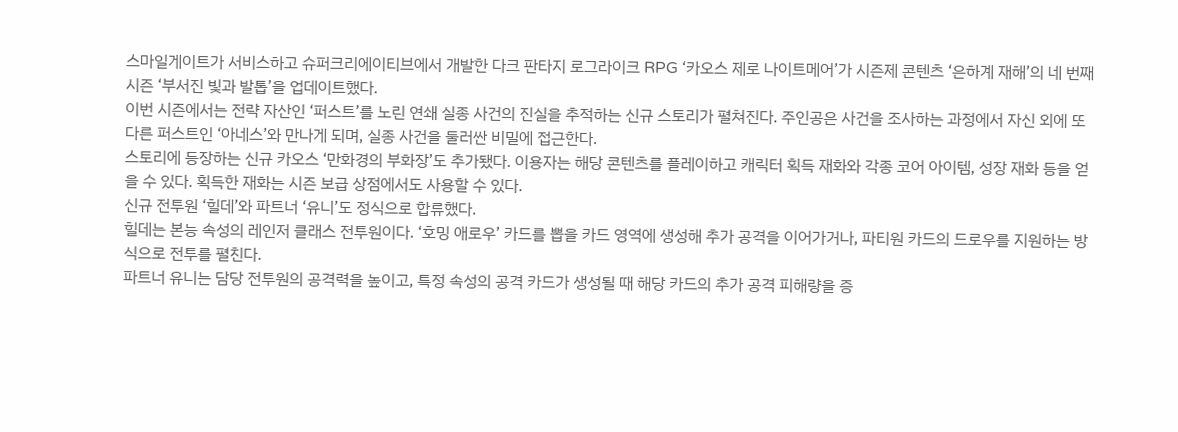스마일게이트가 서비스하고 슈퍼크리에이티브에서 개발한 다크 판타지 로그라이크 RPG ‘카오스 제로 나이트메어’가 시즌제 콘텐츠 ‘은하계 재해’의 네 번째 시즌 ‘부서진 빛과 발톱’을 업데이트했다.
이번 시즌에서는 전략 자산인 ‘퍼스트’를 노린 연쇄 실종 사건의 진실을 추적하는 신규 스토리가 펼쳐진다. 주인공은 사건을 조사하는 과정에서 자신 외에 또 다른 퍼스트인 ‘아네스’와 만나게 되며, 실종 사건을 둘러싼 비밀에 접근한다.
스토리에 등장하는 신규 카오스 ‘만화경의 부화장’도 추가됐다. 이용자는 해당 콘텐츠를 플레이하고 캐릭터 획득 재화와 각종 코어 아이템, 성장 재화 등을 얻을 수 있다. 획득한 재화는 시즌 보급 상점에서도 사용할 수 있다.
신규 전투원 ‘힐데’와 파트너 ‘유니’도 정식으로 합류했다.
힐데는 본능 속성의 레인저 클래스 전투원이다. ‘호밍 애로우’ 카드를 뽑을 카드 영역에 생성해 추가 공격을 이어가거나, 파티원 카드의 드로우를 지원하는 방식으로 전투를 펼친다.
파트너 유니는 담당 전투원의 공격력을 높이고, 특정 속성의 공격 카드가 생성될 때 해당 카드의 추가 공격 피해량을 증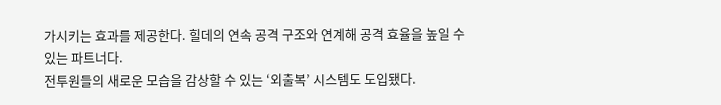가시키는 효과를 제공한다. 힐데의 연속 공격 구조와 연계해 공격 효율을 높일 수 있는 파트너다.
전투원들의 새로운 모습을 감상할 수 있는 ‘외출복’ 시스템도 도입됐다.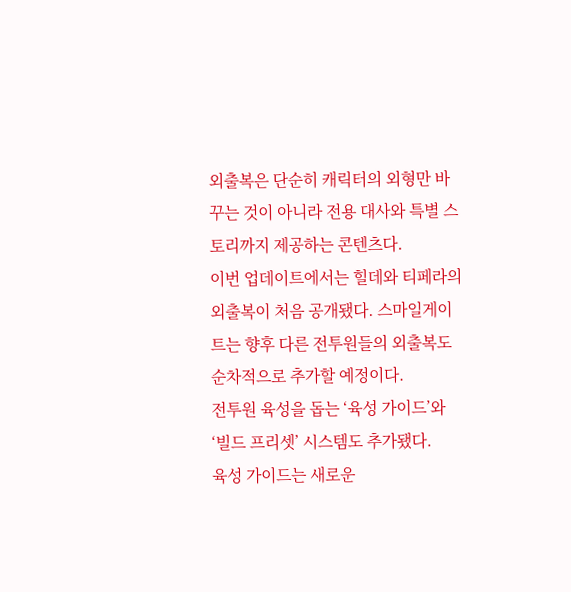외출복은 단순히 캐릭터의 외형만 바꾸는 것이 아니라 전용 대사와 특별 스토리까지 제공하는 콘텐츠다.
이번 업데이트에서는 힐데와 티페라의 외출복이 처음 공개됐다. 스마일게이트는 향후 다른 전투원들의 외출복도 순차적으로 추가할 예정이다.
전투원 육성을 돕는 ‘육성 가이드’와 ‘빌드 프리셋’ 시스템도 추가됐다.
육성 가이드는 새로운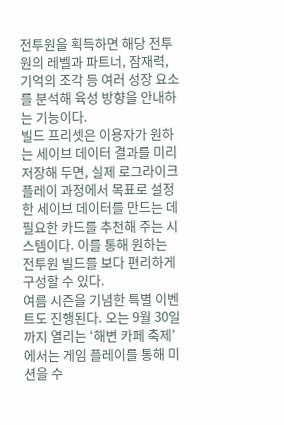전투원을 획득하면 해당 전투원의 레벨과 파트너, 잠재력, 기억의 조각 등 여러 성장 요소를 분석해 육성 방향을 안내하는 기능이다.
빌드 프리셋은 이용자가 원하는 세이브 데이터 결과를 미리 저장해 두면, 실제 로그라이크 플레이 과정에서 목표로 설정한 세이브 데이터를 만드는 데 필요한 카드를 추천해 주는 시스템이다. 이를 통해 원하는 전투원 빌드를 보다 편리하게 구성할 수 있다.
여름 시즌을 기념한 특별 이벤트도 진행된다. 오는 9월 30일까지 열리는 ‘해변 카페 축제’에서는 게임 플레이를 통해 미션을 수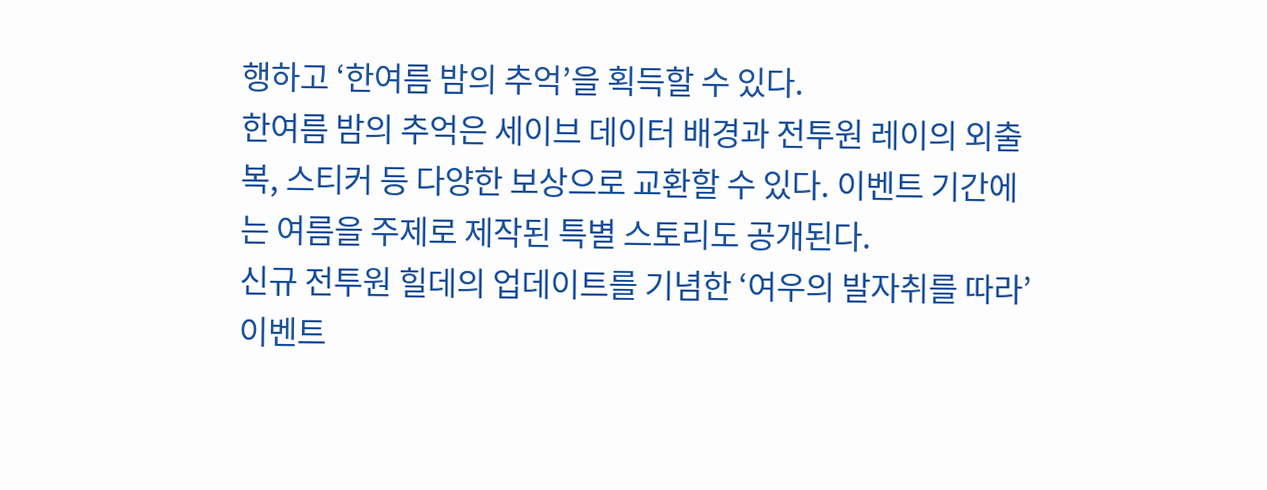행하고 ‘한여름 밤의 추억’을 획득할 수 있다.
한여름 밤의 추억은 세이브 데이터 배경과 전투원 레이의 외출복, 스티커 등 다양한 보상으로 교환할 수 있다. 이벤트 기간에는 여름을 주제로 제작된 특별 스토리도 공개된다.
신규 전투원 힐데의 업데이트를 기념한 ‘여우의 발자취를 따라’ 이벤트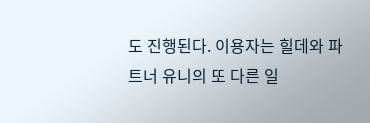도 진행된다. 이용자는 힐데와 파트너 유니의 또 다른 일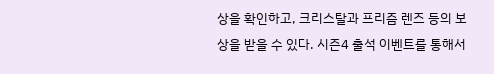상을 확인하고, 크리스탈과 프리즘 렌즈 등의 보상을 받을 수 있다. 시즌4 출석 이벤트를 통해서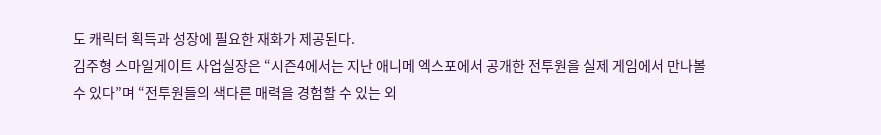도 캐릭터 획득과 성장에 필요한 재화가 제공된다.
김주형 스마일게이트 사업실장은 “시즌4에서는 지난 애니메 엑스포에서 공개한 전투원을 실제 게임에서 만나볼 수 있다”며 “전투원들의 색다른 매력을 경험할 수 있는 외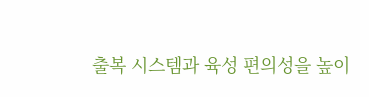출복 시스템과 육성 편의성을 높이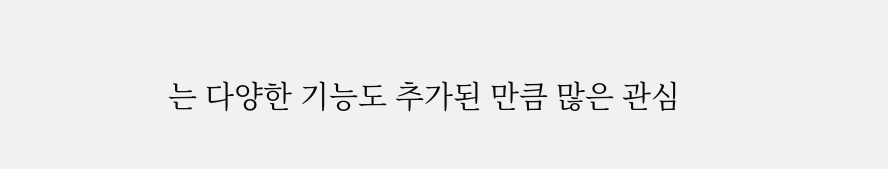는 다양한 기능도 추가된 만큼 많은 관심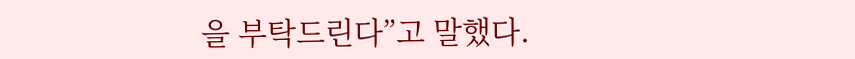을 부탁드린다”고 말했다.